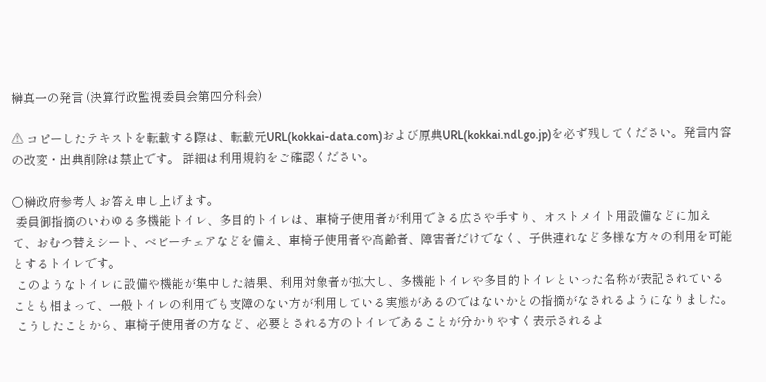榊真一の発言 (決算行政監視委員会第四分科会)

⚠ コピーしたテキストを転載する際は、転載元URL(kokkai-data.com)および原典URL(kokkai.ndl.go.jp)を必ず残してください。発言内容の改変・出典削除は禁止です。 詳細は利用規約をご確認ください。

○榊政府参考人 お答え申し上げます。
 委員御指摘のいわゆる多機能トイレ、多目的トイレは、車椅子使用者が利用できる広さや手すり、オストメイト用設備などに加えて、おむつ替えシート、ベビーチェアなどを備え、車椅子使用者や高齢者、障害者だけでなく、子供連れなど多様な方々の利用を可能とするトイレです。
 このようなトイレに設備や機能が集中した結果、利用対象者が拡大し、多機能トイレや多目的トイレといった名称が表記されていることも相まって、一般トイレの利用でも支障のない方が利用している実態があるのではないかとの指摘がなされるようになりました。
 こうしたことから、車椅子使用者の方など、必要とされる方のトイレであることが分かりやすく表示されるよ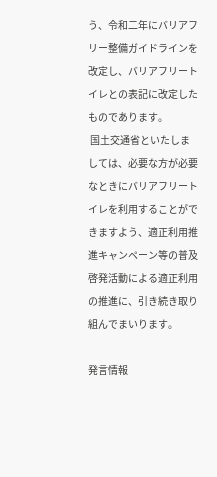う、令和二年にバリアフリー整備ガイドラインを改定し、バリアフリートイレとの表記に改定したものであります。
 国土交通省といたしましては、必要な方が必要なときにバリアフリートイレを利用することができますよう、適正利用推進キャンペーン等の普及啓発活動による適正利用の推進に、引き続き取り組んでまいります。

発言情報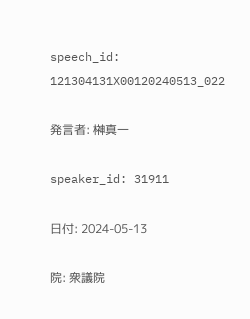speech_id: 121304131X00120240513_022

発言者: 榊真一

speaker_id: 31911

日付: 2024-05-13

院: 衆議院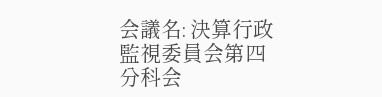会議名: 決算行政監視委員会第四分科会